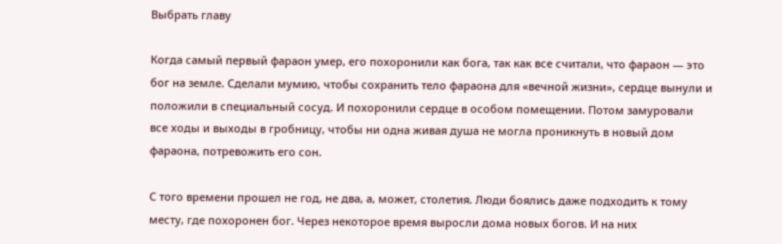Выбрать главу

Когда самый первый фараон умер, его похоронили как бога, так как все считали, что фараон — это бог на земле. Сделали мумию, чтобы сохранить тело фараона для «вечной жизни», сердце вынули и положили в специальный сосуд. И похоронили сердце в особом помещении. Потом замуровали все ходы и выходы в гробницу, чтобы ни одна живая душа не могла проникнуть в новый дом фараона, потревожить его сон.

С того времени прошел не год, не два, а, может, столетия. Люди боялись даже подходить к тому месту, где похоронен бог. Через некоторое время выросли дома новых богов. И на них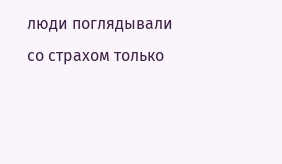люди поглядывали со страхом только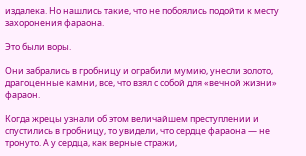издалека. Но нашлись такие, что не побоялись подойти к месту захоронения фараона.

Это были воры.

Они забрались в гробницу и ограбили мумию, унесли золото, драгоценные камни, все, что взял с собой для «вечной жизни» фараон.

Когда жрецы узнали об этом величайшем преступлении и спустились в гробницу, то увидели, что сердце фараона — не тронуто. А у сердца, как верные стражи,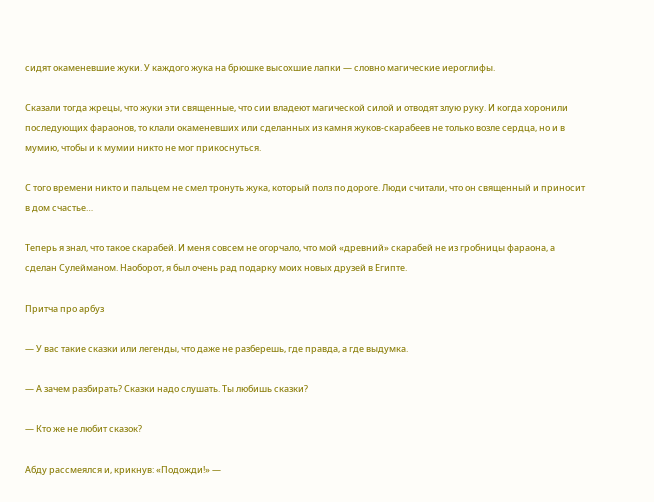сидят окаменевшие жуки. У каждого жука на брюшке высохшие лапки — словно магические иероглифы.

Сказали тогда жрецы, что жуки эти священные, что сии владеют магической силой и отводят злую руку. И когда хоронили последующих фараонов, то клали окаменевших или сделанных из камня жуков-скарабеев не только возле сердца, но и в мумию, чтобы и к мумии никто не мог прикоснуться.

С того времени никто и пальцем не смел тронуть жука, который полз по дороге. Люди считали, что он священный и приносит в дом счастье…

Теперь я знал, что такое скарабей. И меня совсем не огорчало, что мой «древний» скарабей не из гробницы фараона, а сделан Сулейманом. Наоборот, я был очень рад подарку моих новых друзей в Египте.

Притча про арбуз

— У вас такие сказки или легенды, что даже не разберешь, где правда, а где выдумка.

— А зачем разбирать? Сказки надо слушать. Ты любишь сказки?

— Кто же не любит сказок?

Абду рассмеялся и, крикнув: «Подожди!» —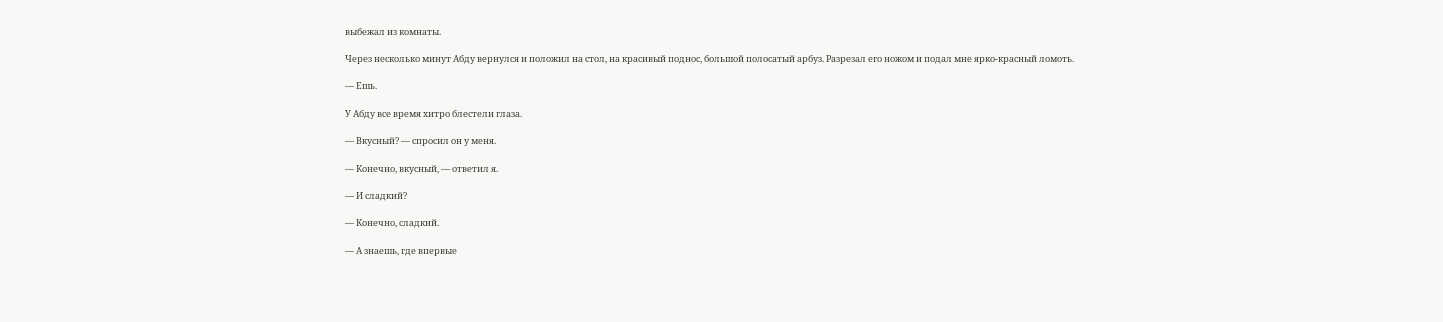выбежал из комнаты.

Через несколько минут Абду вернулся и положил на стол, на красивый поднос, большой полосатый арбуз. Разрезал его ножом и подал мне ярко-красный ломоть.

— Ешь.

У Абду все время хитро блестели глаза.

— Вкусный? — спросил он у меня.

— Конечно, вкусный, — ответил я.

— И сладкий?

— Конечно, сладкий.

— А знаешь, где впервые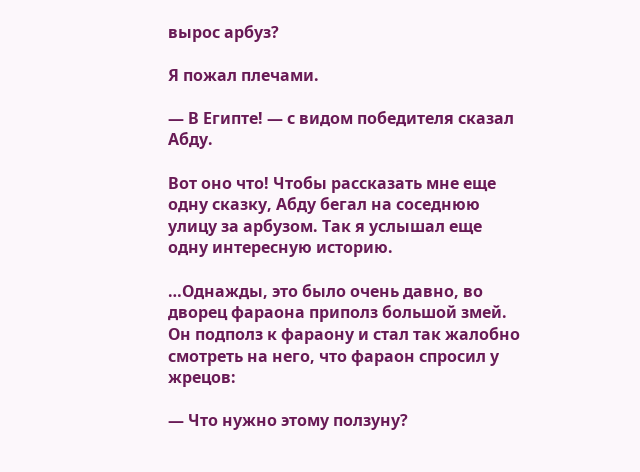вырос арбуз?

Я пожал плечами.

— В Египте! — с видом победителя сказал Абду.

Вот оно что! Чтобы рассказать мне еще одну сказку, Абду бегал на соседнюю улицу за арбузом. Так я услышал еще одну интересную историю.

…Однажды, это было очень давно, во дворец фараона приполз большой змей. Он подполз к фараону и стал так жалобно смотреть на него, что фараон спросил у жрецов:

— Что нужно этому ползуну?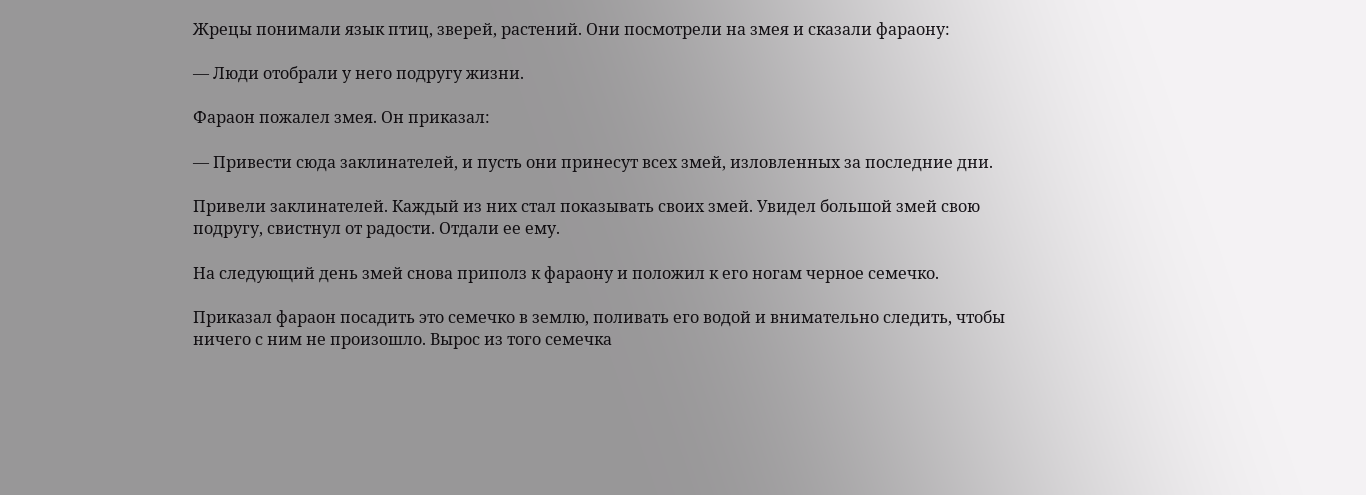Жрецы понимали язык птиц, зверей, растений. Они посмотрели на змея и сказали фараону:

— Люди отобрали у него подругу жизни.

Фараон пожалел змея. Он приказал:

— Привести сюда заклинателей, и пусть они принесут всех змей, изловленных за последние дни.

Привели заклинателей. Каждый из них стал показывать своих змей. Увидел большой змей свою подругу, свистнул от радости. Отдали ее ему.

На следующий день змей снова приполз к фараону и положил к его ногам черное семечко.

Приказал фараон посадить это семечко в землю, поливать его водой и внимательно следить, чтобы ничего с ним не произошло. Вырос из того семечка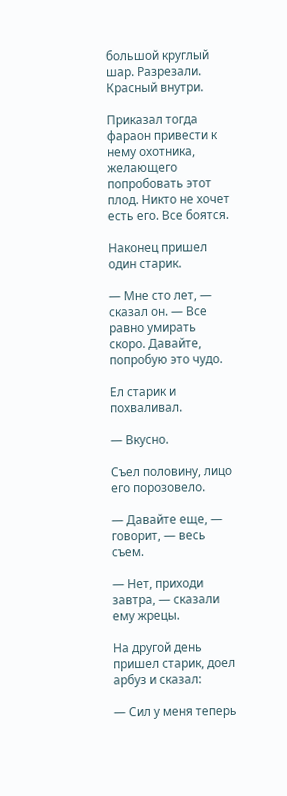большой круглый шар. Разрезали. Красный внутри.

Приказал тогда фараон привести к нему охотника, желающего попробовать этот плод. Никто не хочет есть его. Все боятся.

Наконец пришел один старик.

— Мне сто лет, — сказал он. — Все равно умирать скоро. Давайте, попробую это чудо.

Ел старик и похваливал.

— Вкусно.

Съел половину, лицо его порозовело.

— Давайте еще, — говорит, — весь съем.

— Нет, приходи завтра, — сказали ему жрецы.

На другой день пришел старик, доел арбуз и сказал:

— Сил у меня теперь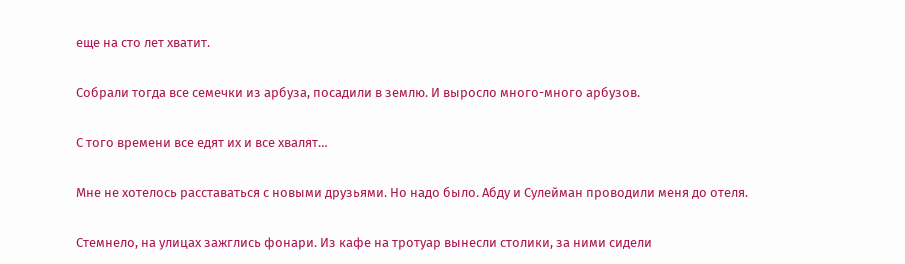еще на сто лет хватит.

Собрали тогда все семечки из арбуза, посадили в землю. И выросло много-много арбузов.

С того времени все едят их и все хвалят…

Мне не хотелось расставаться с новыми друзьями. Но надо было. Абду и Сулейман проводили меня до отеля.

Стемнело, на улицах зажглись фонари. Из кафе на тротуар вынесли столики, за ними сидели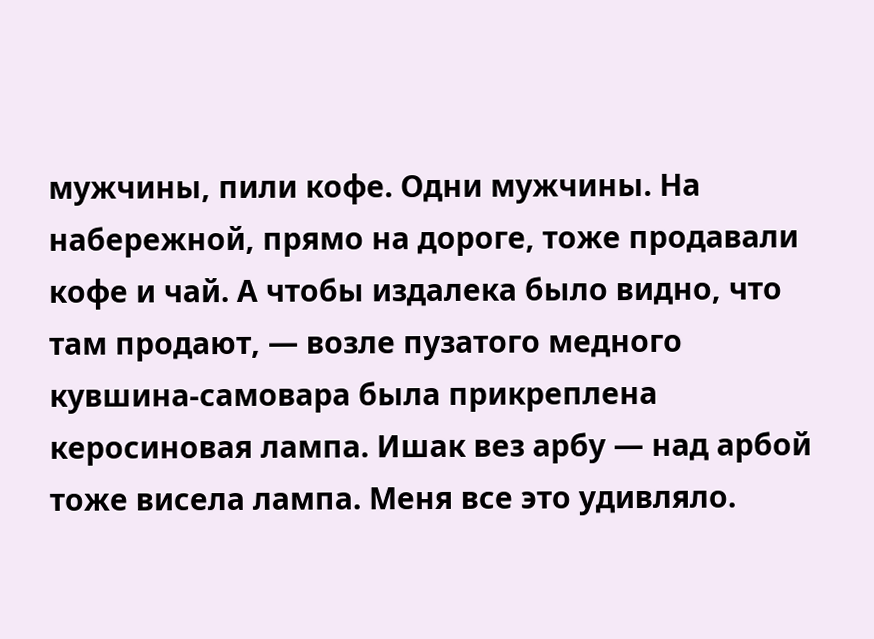мужчины, пили кофе. Одни мужчины. На набережной, прямо на дороге, тоже продавали кофе и чай. А чтобы издалека было видно, что там продают, — возле пузатого медного кувшина-самовара была прикреплена керосиновая лампа. Ишак вез арбу — над арбой тоже висела лампа. Меня все это удивляло.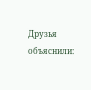Друзья объяснили: